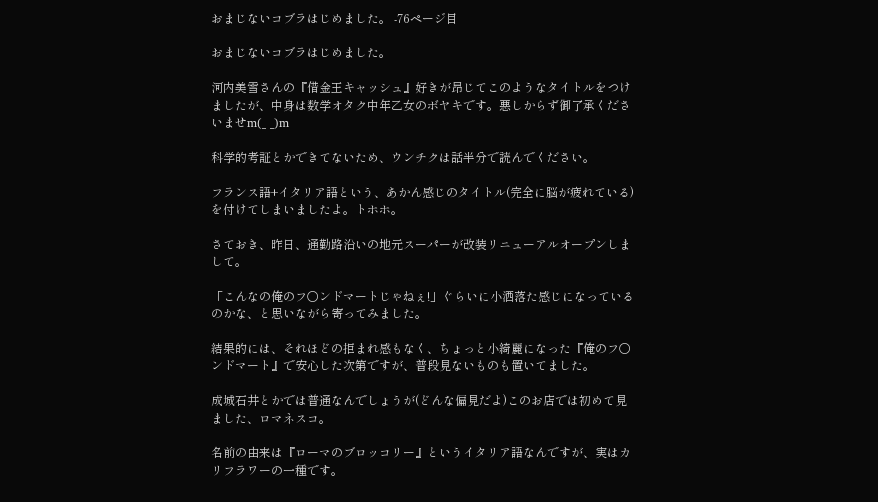おまじないコブラはじめました。 -76ページ目

おまじないコブラはじめました。

河内美雪さんの『借金王キャッシュ』好きが昂じてこのようなタイトルをつけましたが、中身は数学オタク中年乙女のボヤキです。悪しからず御了承くださいませm(_ _)m

科学的考証とかできてないため、ウンチクは話半分で読んでください。

フランス語+イタリア語という、あかん感じのタイトル(完全に脳が疲れている)を付けてしまいましたよ。トホホ。

さておき、昨日、通勤路沿いの地元スーパーが改装リニューアルオープンしまして。

「こんなの俺のフ○ンドマートじゃねぇ!」ぐらいに小洒落た感じになっているのかな、と思いながら寄ってみました。

結果的には、それほどの拒まれ感もなく、ちょっと小綺麗になった『俺のフ○ンドマート』で安心した次第ですが、普段見ないものも置いてました。

成城石井とかでは普通なんでしょうが(どんな偏見だよ)このお店では初めて見ました、ロマネスコ。

名前の由来は『ローマのブロッコリー』というイタリア語なんですが、実はカリフラワーの一種です。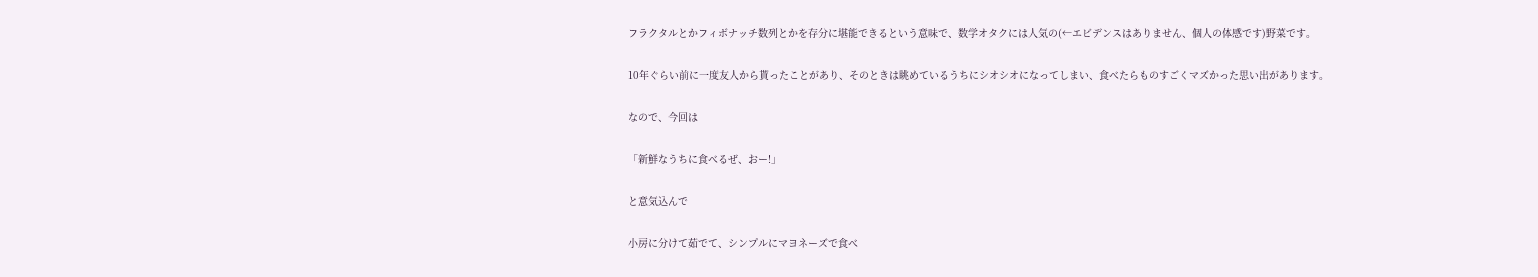フラクタルとかフィボナッチ数列とかを存分に堪能できるという意味で、数学オタクには人気の(←エビデンスはありません、個人の体感です)野菜です。

10年ぐらい前に一度友人から貰ったことがあり、そのときは眺めているうちにシオシオになってしまい、食べたらものすごくマズかった思い出があります。

なので、今回は

「新鮮なうちに食べるぜ、おー!」

と意気込んで

小房に分けて茹でて、シンプルにマヨネーズで食べ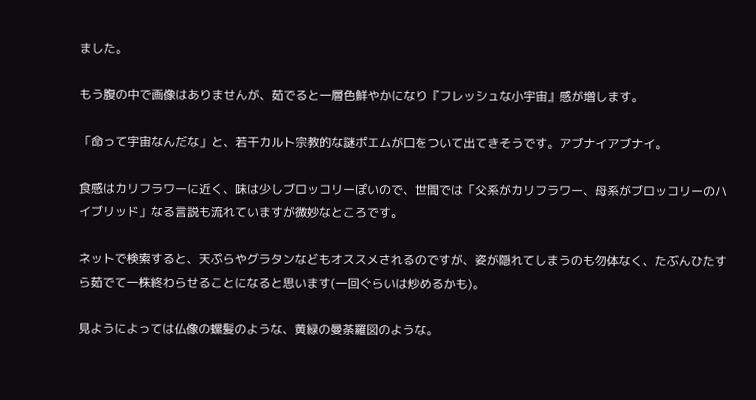ました。

もう腹の中で画像はありませんが、茹でると一層色鮮やかになり『フレッシュな小宇宙』感が増します。

「命って宇宙なんだな」と、若干カルト宗教的な謎ポエムが口をついて出てきそうです。アブナイアブナイ。

食感はカリフラワーに近く、味は少しブロッコリーぽいので、世間では「父系がカリフラワー、母系がブロッコリーのハイブリッド」なる言説も流れていますが微妙なところです。

ネットで検索すると、天ぷらやグラタンなどもオススメされるのですが、姿が隠れてしまうのも勿体なく、たぶんひたすら茹でて一株終わらせることになると思います(一回ぐらいは炒めるかも)。

見ようによっては仏像の螺髪のような、黄緑の曼荼羅図のような。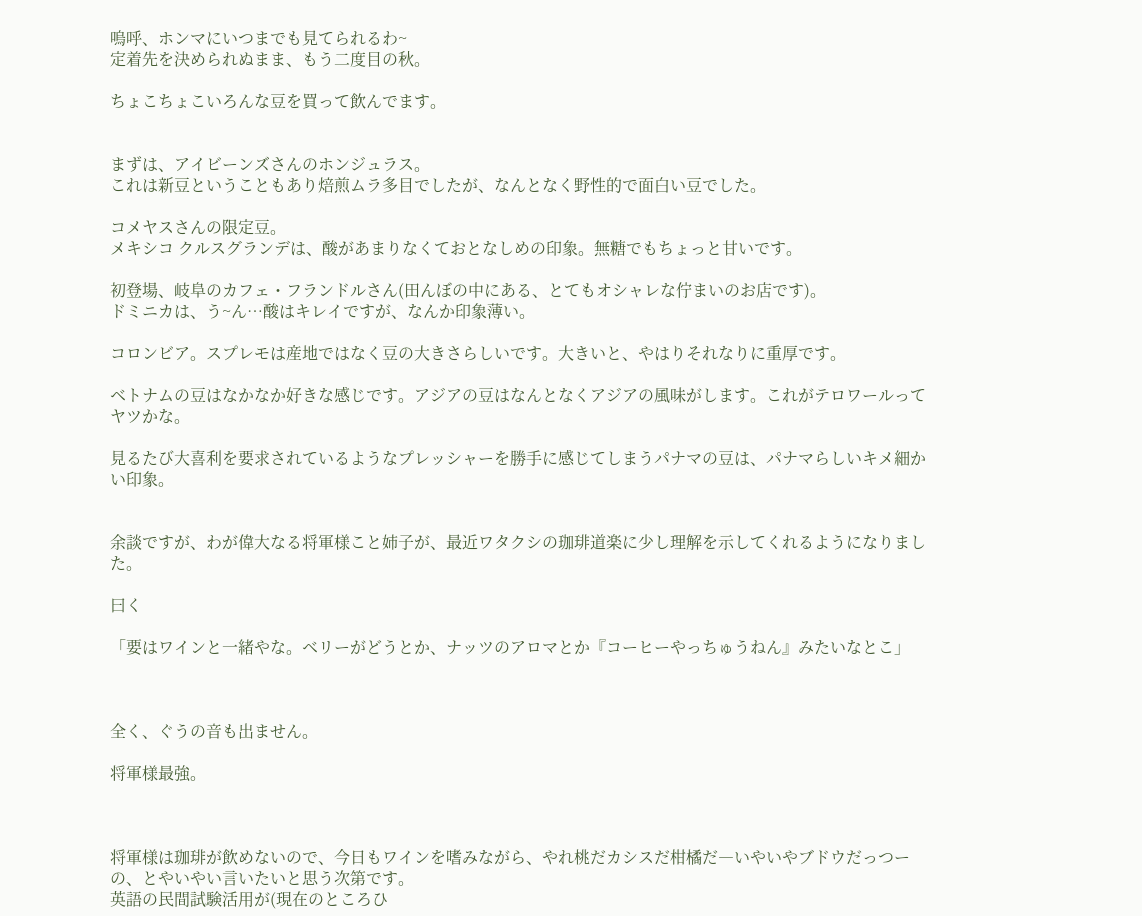嗚呼、ホンマにいつまでも見てられるわ~
定着先を決められぬまま、もう二度目の秋。

ちょこちょこいろんな豆を買って飲んでます。


まずは、アイビーンズさんのホンジュラス。
これは新豆ということもあり焙煎ムラ多目でしたが、なんとなく野性的で面白い豆でした。

コメヤスさんの限定豆。
メキシコ クルスグランデは、酸があまりなくておとなしめの印象。無糖でもちょっと甘いです。

初登場、岐阜のカフェ・フランドルさん(田んぼの中にある、とてもオシャレな佇まいのお店です)。
ドミニカは、う~ん…酸はキレイですが、なんか印象薄い。

コロンビア。スプレモは産地ではなく豆の大きさらしいです。大きいと、やはりそれなりに重厚です。

ベトナムの豆はなかなか好きな感じです。アジアの豆はなんとなくアジアの風味がします。これがテロワールってヤツかな。

見るたび大喜利を要求されているようなプレッシャーを勝手に感じてしまうパナマの豆は、パナマらしいキメ細かい印象。


余談ですが、わが偉大なる将軍様こと姉子が、最近ワタクシの珈琲道楽に少し理解を示してくれるようになりました。

曰く

「要はワインと一緒やな。ベリーがどうとか、ナッツのアロマとか『コーヒーやっちゅうねん』みたいなとこ」



全く、ぐうの音も出ません。

将軍様最強。



将軍様は珈琲が飲めないので、今日もワインを嗜みながら、やれ桃だカシスだ柑橘だ―いやいやブドウだっつーの、とやいやい言いたいと思う次第です。
英語の民間試験活用が(現在のところひ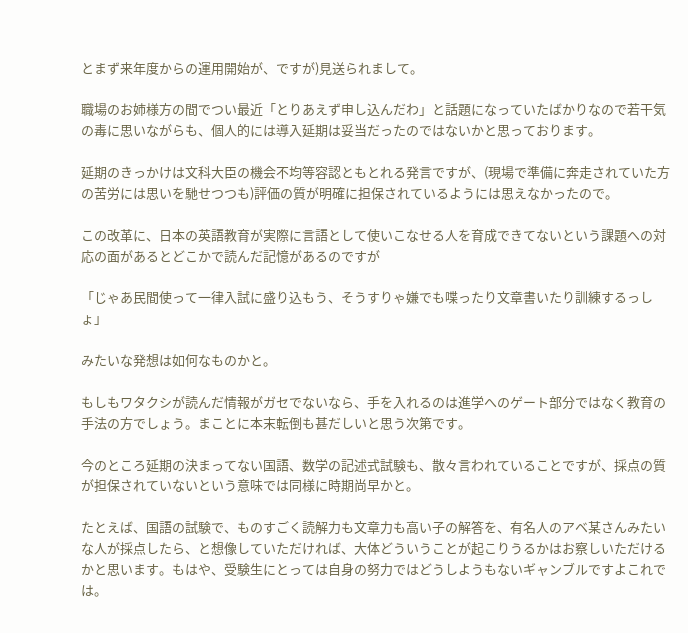とまず来年度からの運用開始が、ですが)見送られまして。

職場のお姉様方の間でつい最近「とりあえず申し込んだわ」と話題になっていたばかりなので若干気の毒に思いながらも、個人的には導入延期は妥当だったのではないかと思っております。

延期のきっかけは文科大臣の機会不均等容認ともとれる発言ですが、(現場で準備に奔走されていた方の苦労には思いを馳せつつも)評価の質が明確に担保されているようには思えなかったので。

この改革に、日本の英語教育が実際に言語として使いこなせる人を育成できてないという課題への対応の面があるとどこかで読んだ記憶があるのですが

「じゃあ民間使って一律入試に盛り込もう、そうすりゃ嫌でも喋ったり文章書いたり訓練するっしょ」

みたいな発想は如何なものかと。

もしもワタクシが読んだ情報がガセでないなら、手を入れるのは進学へのゲート部分ではなく教育の手法の方でしょう。まことに本末転倒も甚だしいと思う次第です。

今のところ延期の決まってない国語、数学の記述式試験も、散々言われていることですが、採点の質が担保されていないという意味では同様に時期尚早かと。

たとえば、国語の試験で、ものすごく読解力も文章力も高い子の解答を、有名人のアベ某さんみたいな人が採点したら、と想像していただければ、大体どういうことが起こりうるかはお察しいただけるかと思います。もはや、受験生にとっては自身の努力ではどうしようもないギャンブルですよこれでは。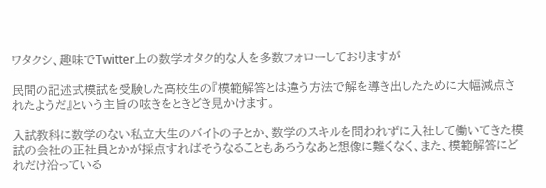ワタクシ、趣味でTwitter上の数学オタク的な人を多数フォローしておりますが

民間の記述式模試を受験した高校生の『模範解答とは違う方法で解を導き出したために大幅減点されたようだ』という主旨の呟きをときどき見かけます。

入試教科に数学のない私立大生のバイトの子とか、数学のスキルを問われずに入社して働いてきた模試の会社の正社員とかが採点すればそうなることもあろうなあと想像に難くなく、また、模範解答にどれだけ沿っている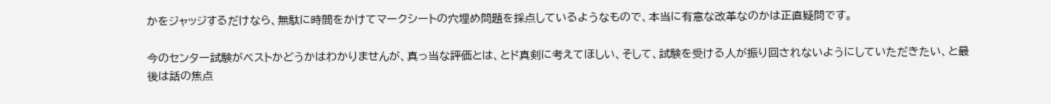かをジャッジするだけなら、無駄に時間をかけてマークシートの穴埋め問題を採点しているようなもので、本当に有意な改革なのかは正直疑問です。

今のセンター試験がベストかどうかはわかりませんが、真っ当な評価とは、とド真剣に考えてほしい、そして、試験を受ける人が振り回されないようにしていただきたい、と最後は話の焦点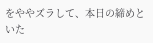をややズラして、本日の締めといた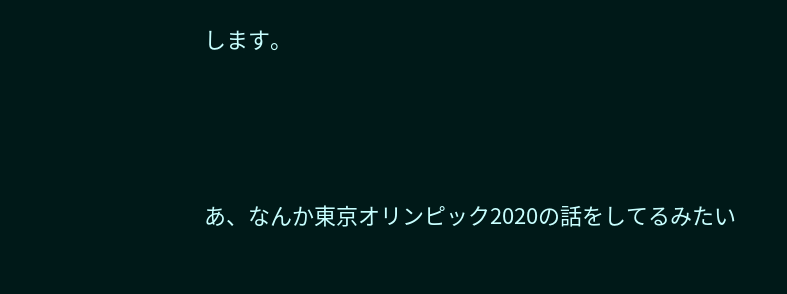します。




あ、なんか東京オリンピック2020の話をしてるみたい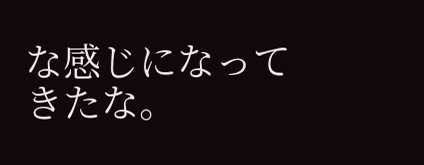な感じになってきたな。